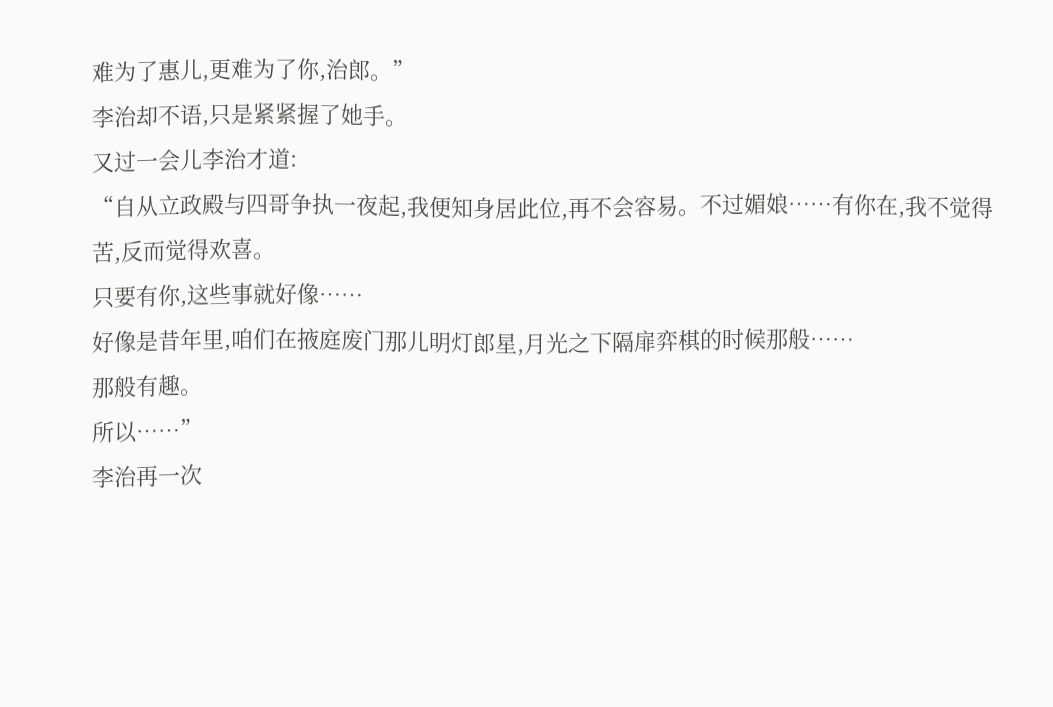难为了惠儿,更难为了你,治郎。”
李治却不语,只是紧紧握了她手。
又过一会儿李治才道:
“自从立政殿与四哥争执一夜起,我便知身居此位,再不会容易。不过媚娘……有你在,我不觉得苦,反而觉得欢喜。
只要有你,这些事就好像……
好像是昔年里,咱们在掖庭废门那儿明灯郎星,月光之下隔扉弈棋的时候那般……
那般有趣。
所以……”
李治再一次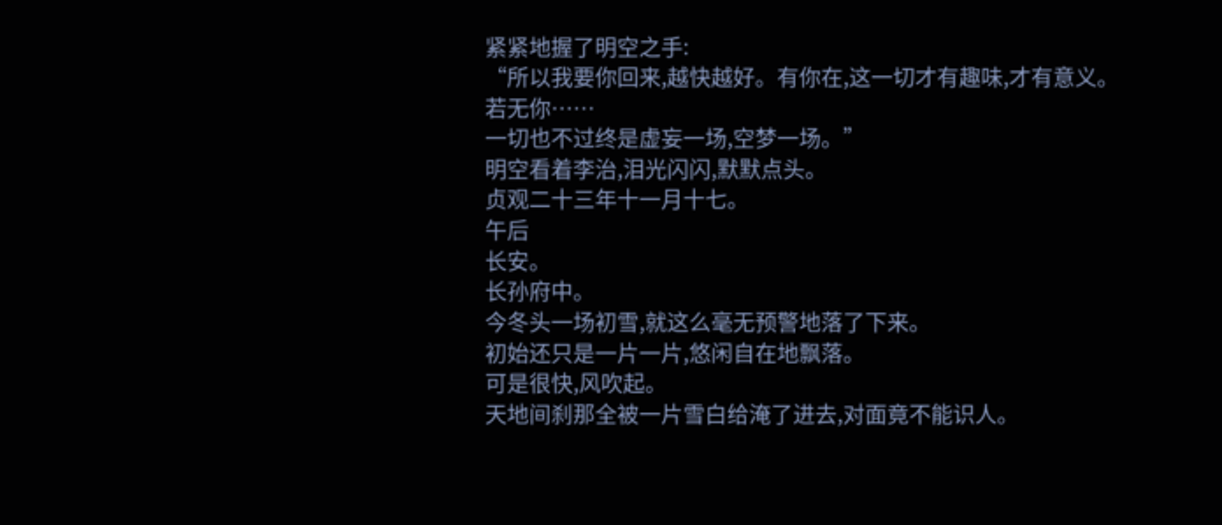紧紧地握了明空之手:
“所以我要你回来,越快越好。有你在,这一切才有趣味,才有意义。
若无你……
一切也不过终是虚妄一场,空梦一场。”
明空看着李治,泪光闪闪,默默点头。
贞观二十三年十一月十七。
午后
长安。
长孙府中。
今冬头一场初雪,就这么毫无预警地落了下来。
初始还只是一片一片,悠闲自在地飘落。
可是很快,风吹起。
天地间刹那全被一片雪白给淹了进去,对面竟不能识人。